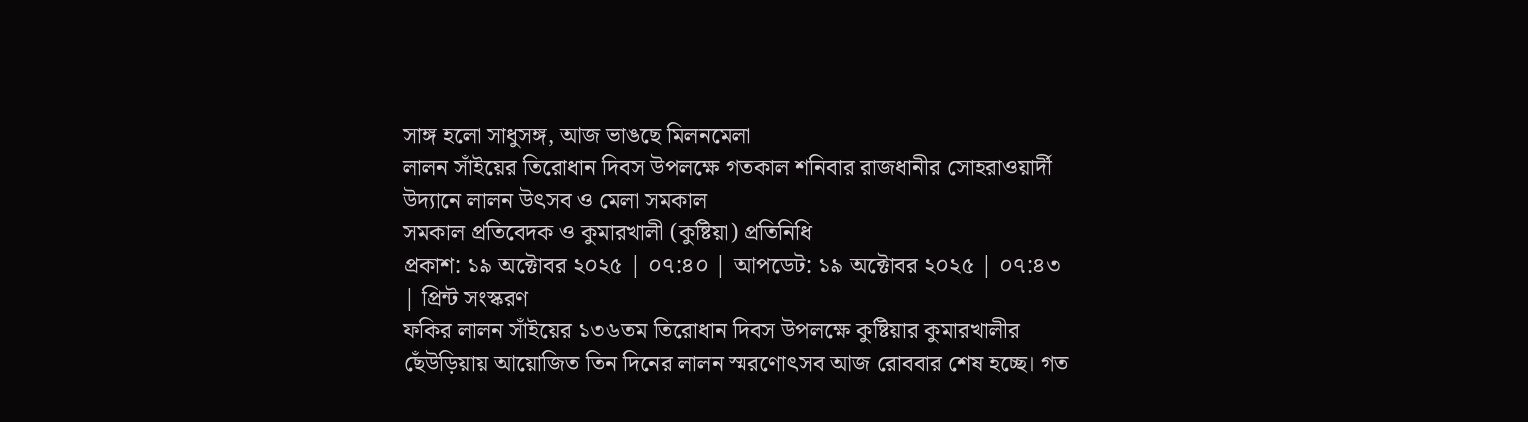সাঙ্গ হলো সাধুসঙ্গ, আজ ভাঙছে মিলনমেলা
লালন সাঁইয়ের তিরোধান দিবস উপলক্ষে গতকাল শনিবার রাজধানীর সোহরাওয়ার্দী উদ্যানে লালন উৎসব ও মেলা সমকাল
সমকাল প্রতিবেদক ও কুমারখালী (কুষ্টিয়া) প্রতিনিধি
প্রকাশ: ১৯ অক্টোবর ২০২৫ | ০৭:৪০ | আপডেট: ১৯ অক্টোবর ২০২৫ | ০৭:৪৩
| প্রিন্ট সংস্করণ
ফকির লালন সাঁইয়ের ১৩৬তম তিরোধান দিবস উপলক্ষে কুষ্টিয়ার কুমারখালীর ছেঁউড়িয়ায় আয়োজিত তিন দিনের লালন স্মরণোৎসব আজ রোববার শেষ হচ্ছে। গত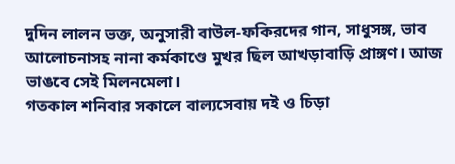দুদিন লালন ভক্ত, অনুসারী বাউল-ফকিরদের গান, সাধুসঙ্গ, ভাব আলোচনাসহ নানা কর্মকাণ্ডে মুখর ছিল আখড়াবাড়ি প্রাঙ্গণ। আজ ভাঙবে সেই মিলনমেলা।
গতকাল শনিবার সকালে বাল্যসেবায় দই ও চিড়া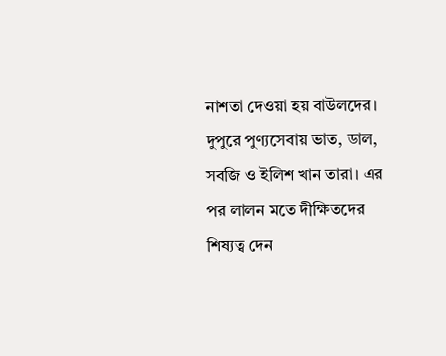নাশতা দেওয়া হয় বাউলদের। দুপুরে পুণ্যসেবায় ভাত, ডাল, সবজি ও ইলিশ খান তারা। এর পর লালন মতে দীক্ষিতদের শিষ্যত্ব দেন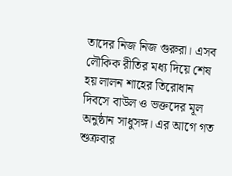তাদের নিজ নিজ গুরুরা। এসব লৌকিক রীতির মধ্য দিয়ে শেষ হয় লালন শাহের তিরোধান দিবসে বাউল ও ভক্তদের মূল অনুষ্ঠান সাধুসঙ্গ। এর আগে গত শুক্রবার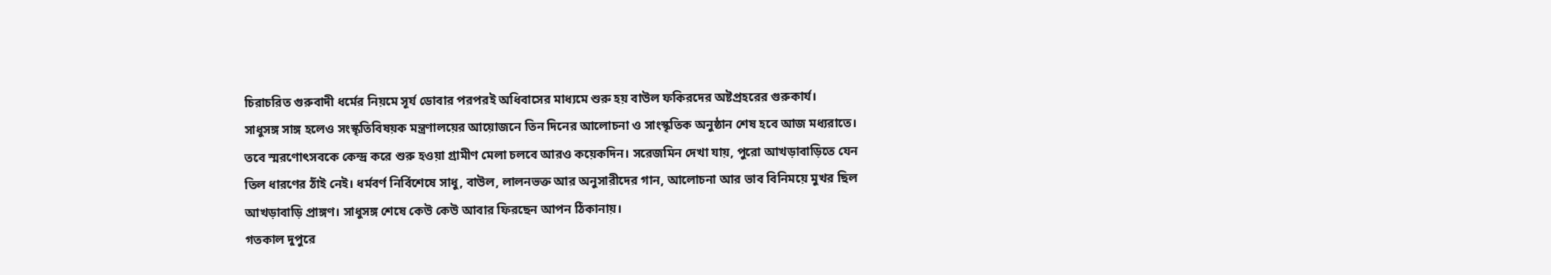চিরাচরিত গুরুবাদী ধর্মের নিয়মে সূর্য ডোবার পরপরই অধিবাসের মাধ্যমে শুরু হয় বাউল ফকিরদের অষ্টপ্রহরের গুরুকার্য।
সাধুসঙ্গ সাঙ্গ হলেও সংস্কৃতিবিষয়ক মন্ত্রণালয়ের আয়োজনে তিন দিনের আলোচনা ও সাংস্কৃতিক অনুষ্ঠান শেষ হবে আজ মধ্যরাতে। তবে স্মরণোৎসবকে কেন্দ্র করে শুরু হওয়া গ্রামীণ মেলা চলবে আরও কয়েকদিন। সরেজমিন দেখা যায়, পুরো আখড়াবাড়িতে যেন তিল ধারণের ঠাঁই নেই। ধর্মবর্ণ নির্বিশেষে সাধু, বাউল, লালনভক্ত আর অনুসারীদের গান, আলোচনা আর ভাব বিনিময়ে মুখর ছিল আখড়াবাড়ি প্রাঙ্গণ। সাধুসঙ্গ শেষে কেউ কেউ আবার ফিরছেন আপন ঠিকানায়।
গতকাল দুপুরে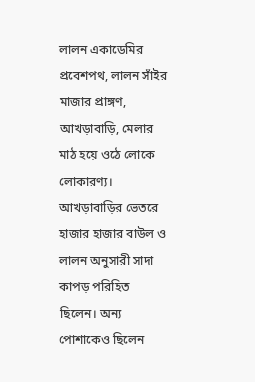লালন একাডেমির প্রবেশপথ, লালন সাঁইর মাজার প্রাঙ্গণ, আখড়াবাড়ি, মেলার মাঠ হয়ে ওঠে লোকে লোকারণ্য। আখড়াবাড়ির ভেতরে হাজার হাজার বাউল ও লালন অনুসারী সাদা কাপড় পরিহিত ছিলেন। অন্য পোশাকেও ছিলেন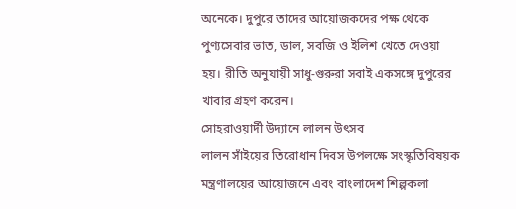অনেকে। দুপুরে তাদের আয়োজকদের পক্ষ থেকে পুণ্যসেবার ভাত, ডাল, সবজি ও ইলিশ খেতে দেওয়া হয়। রীতি অনুযায়ী সাধু-গুরুরা সবাই একসঙ্গে দুপুরের খাবার গ্রহণ করেন।
সোহরাওয়ার্দী উদ্যানে লালন উৎসব
লালন সাঁইয়ের তিরোধান দিবস উপলক্ষে সংস্কৃতিবিষয়ক মন্ত্রণালয়ের আয়োজনে এবং বাংলাদেশ শিল্পকলা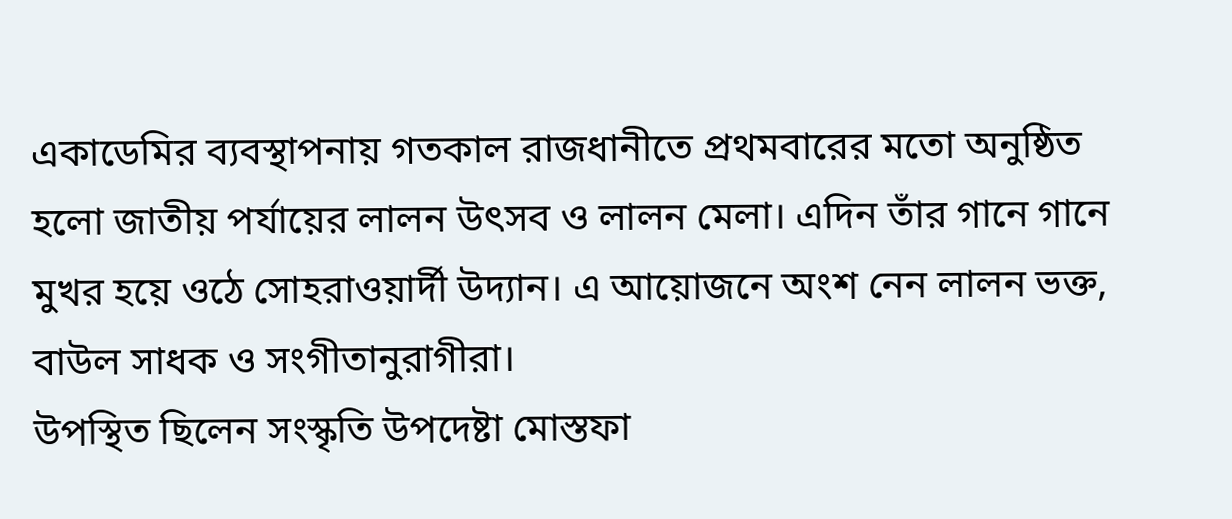একাডেমির ব্যবস্থাপনায় গতকাল রাজধানীতে প্রথমবারের মতো অনুষ্ঠিত হলো জাতীয় পর্যায়ের লালন উৎসব ও লালন মেলা। এদিন তাঁর গানে গানে মুখর হয়ে ওঠে সোহরাওয়ার্দী উদ্যান। এ আয়োজনে অংশ নেন লালন ভক্ত, বাউল সাধক ও সংগীতানুরাগীরা।
উপস্থিত ছিলেন সংস্কৃতি উপদেষ্টা মোস্তফা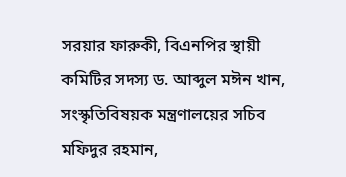সরয়ার ফারুকী, বিএনপির স্থায়ী কমিটির সদস্য ড. আব্দুল মঈন খান, সংস্কৃতিবিষয়ক মন্ত্রণালয়ের সচিব মফিদুর রহমান,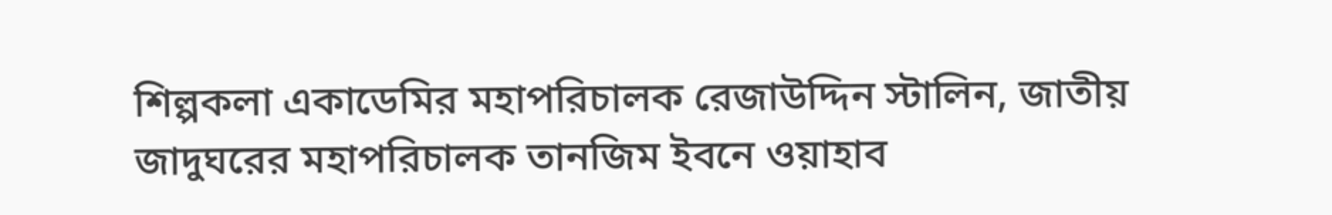শিল্পকলা একাডেমির মহাপরিচালক রেজাউদ্দিন স্টালিন, জাতীয় জাদুঘরের মহাপরিচালক তানজিম ইবনে ওয়াহাব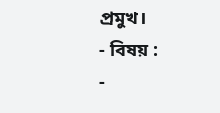প্রমুখ।
- বিষয় :
-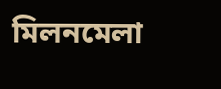মিলনমেলা